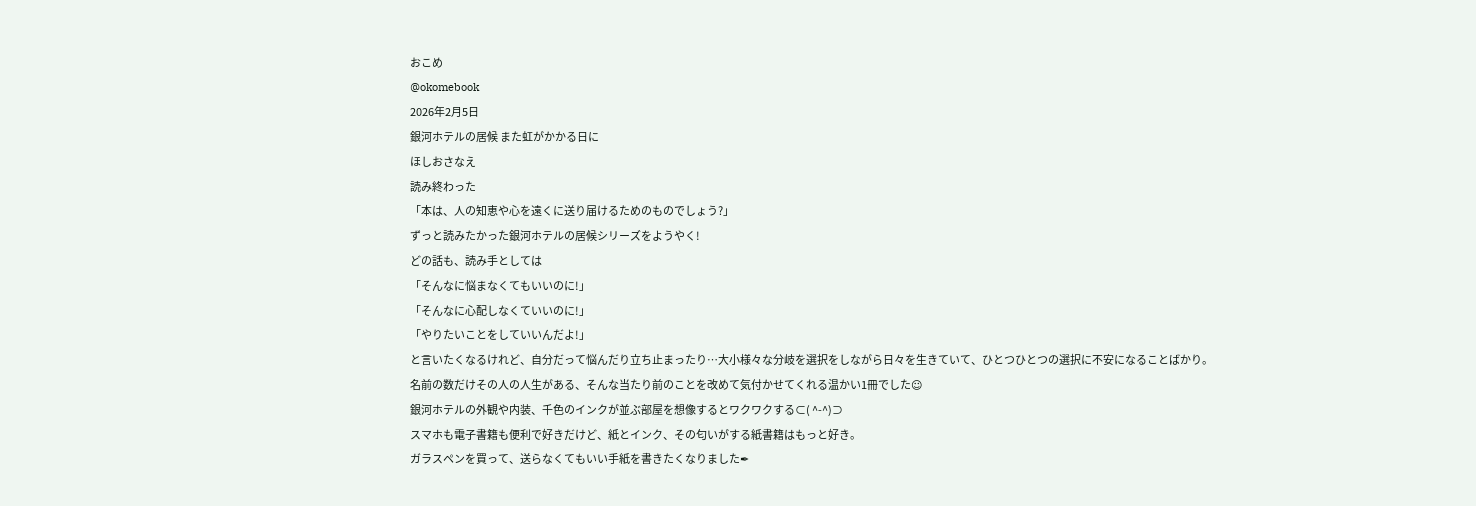おこめ
@okomebook
2026年2月5日
銀河ホテルの居候 また虹がかかる日に
ほしおさなえ
読み終わった
「本は、人の知恵や心を遠くに送り届けるためのものでしょう?」
ずっと読みたかった銀河ホテルの居候シリーズをようやく!
どの話も、読み手としては
「そんなに悩まなくてもいいのに!」
「そんなに心配しなくていいのに!」
「やりたいことをしていいんだよ!」
と言いたくなるけれど、自分だって悩んだり立ち止まったり…大小様々な分岐を選択をしながら日々を生きていて、ひとつひとつの選択に不安になることばかり。
名前の数だけその人の人生がある、そんな当たり前のことを改めて気付かせてくれる温かい1冊でした☺
銀河ホテルの外観や内装、千色のインクが並ぶ部屋を想像するとワクワクする⊂( ^-^)⊃
スマホも電子書籍も便利で好きだけど、紙とインク、その匂いがする紙書籍はもっと好き。
ガラスペンを買って、送らなくてもいい手紙を書きたくなりました✒